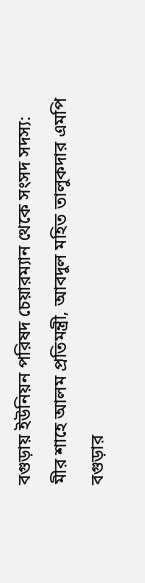বগুড়ায় ইউনিয়ন পরিষদ চেয়ারম্যান থেকে সংসদ সদস্য: মীর শাহে আলম প্রতিমন্ত্রী, আবদুল মহিত তালুকদার এমপি
বগুড়ার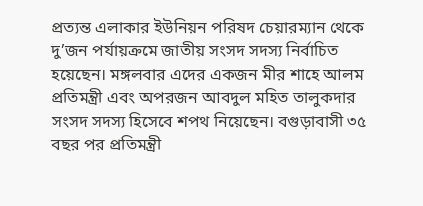প্রত্যন্ত এলাকার ইউনিয়ন পরিষদ চেয়ারম্যান থেকে দু’জন পর্যায়ক্রমে জাতীয় সংসদ সদস্য নির্বাচিত হয়েছেন। মঙ্গলবার এদের একজন মীর শাহে আলম প্রতিমন্ত্রী এবং অপরজন আবদুল মহিত তালুকদার সংসদ সদস্য হিসেবে শপথ নিয়েছেন। বগুড়াবাসী ৩৫ বছর পর প্রতিমন্ত্রী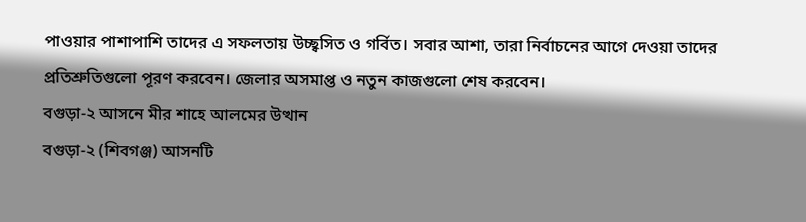পাওয়ার পাশাপাশি তাদের এ সফলতায় উচ্ছ্বসিত ও গর্বিত। সবার আশা, তারা নির্বাচনের আগে দেওয়া তাদের প্রতিশ্রুতিগুলো পূরণ করবেন। জেলার অসমাপ্ত ও নতুন কাজগুলো শেষ করবেন।
বগুড়া-২ আসনে মীর শাহে আলমের উত্থান
বগুড়া-২ (শিবগঞ্জ) আসনটি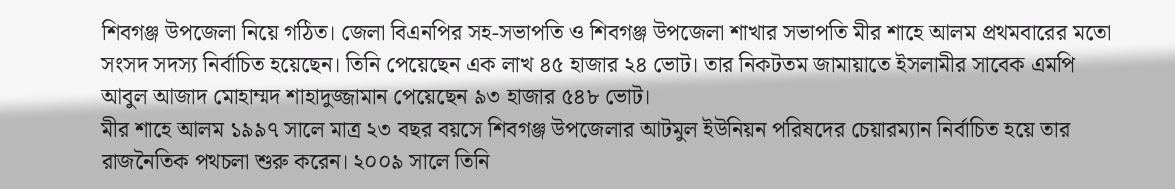শিবগঞ্জ উপজেলা নিয়ে গঠিত। জেলা বিএনপির সহ-সভাপতি ও শিবগঞ্জ উপজেলা শাখার সভাপতি মীর শাহে আলম প্রথমবারের মতো সংসদ সদস্য নির্বাচিত হয়েছেন। তিনি পেয়েছেন এক লাখ ৪৫ হাজার ২৪ ভোট। তার নিকটতম জামায়াতে ইসলামীর সাবেক এমপি আবুল আজাদ মোহাম্মদ শাহাদুজ্জামান পেয়েছেন ৯৩ হাজার ৫৪৮ ভোট।
মীর শাহে আলম ১৯৯৭ সালে মাত্র ২৩ বছর বয়সে শিবগঞ্জ উপজেলার আটমুল ইউনিয়ন পরিষদের চেয়ারম্যান নির্বাচিত হয়ে তার রাজনৈতিক পথচলা শুরু করেন। ২০০৯ সালে তিনি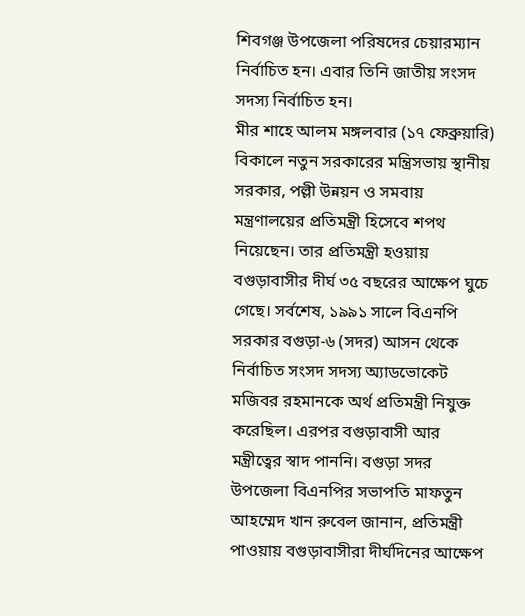শিবগঞ্জ উপজেলা পরিষদের চেয়ারম্যান নির্বাচিত হন। এবার তিনি জাতীয় সংসদ সদস্য নির্বাচিত হন।
মীর শাহে আলম মঙ্গলবার (১৭ ফেব্রুয়ারি) বিকালে নতুন সরকারের মন্ত্রিসভায় স্থানীয় সরকার, পল্লী উন্নয়ন ও সমবায় মন্ত্রণালয়ের প্রতিমন্ত্রী হিসেবে শপথ নিয়েছেন। তার প্রতিমন্ত্রী হওয়ায় বগুড়াবাসীর দীর্ঘ ৩৫ বছরের আক্ষেপ ঘুচে গেছে। সর্বশেষ, ১৯৯১ সালে বিএনপি সরকার বগুড়া-৬ (সদর) আসন থেকে নির্বাচিত সংসদ সদস্য অ্যাডভোকেট মজিবর রহমানকে অর্থ প্রতিমন্ত্রী নিযুক্ত করেছিল। এরপর বগুড়াবাসী আর মন্ত্রীত্বের স্বাদ পাননি। বগুড়া সদর উপজেলা বিএনপির সভাপতি মাফতুন আহম্মেদ খান রুবেল জানান, প্রতিমন্ত্রী পাওয়ায় বগুড়াবাসীরা দীর্ঘদিনের আক্ষেপ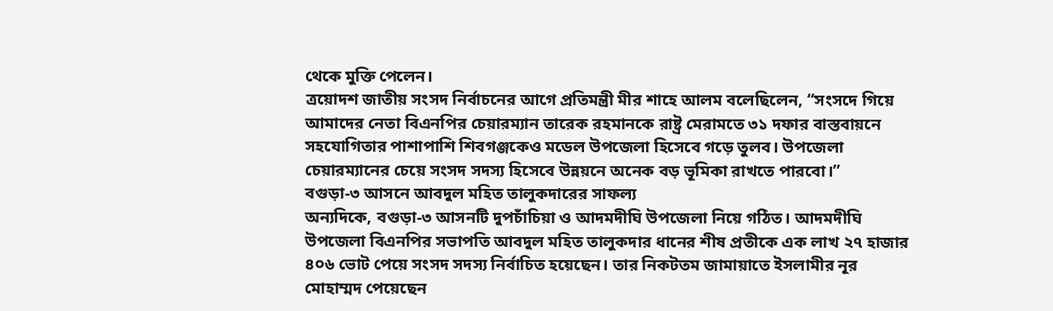থেকে মুক্তি পেলেন।
ত্রয়োদশ জাতীয় সংসদ নির্বাচনের আগে প্রতিমন্ত্রী মীর শাহে আলম বলেছিলেন, “সংসদে গিয়ে আমাদের নেতা বিএনপির চেয়ারম্যান তারেক রহমানকে রাষ্ট্র মেরামতে ৩১ দফার বাস্তবায়নে সহযোগিতার পাশাপাশি শিবগঞ্জকেও মডেল উপজেলা হিসেবে গড়ে তুলব। উপজেলা চেয়ারম্যানের চেয়ে সংসদ সদস্য হিসেবে উন্নয়নে অনেক বড় ভূমিকা রাখতে পারবো।”
বগুড়া-৩ আসনে আবদুল মহিত তালুকদারের সাফল্য
অন্যদিকে, বগুড়া-৩ আসনটি দুপচাঁচিয়া ও আদমদীঘি উপজেলা নিয়ে গঠিত। আদমদীঘি উপজেলা বিএনপির সভাপতি আবদুল মহিত তালুকদার ধানের শীষ প্রতীকে এক লাখ ২৭ হাজার ৪০৬ ভোট পেয়ে সংসদ সদস্য নির্বাচিত হয়েছেন। তার নিকটতম জামায়াতে ইসলামীর নূর মোহাম্মদ পেয়েছেন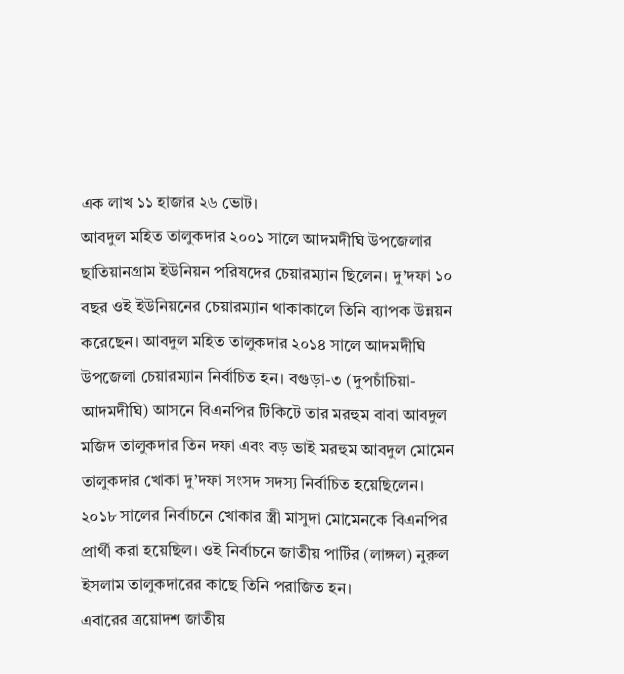এক লাখ ১১ হাজার ২৬ ভোট।
আবদুল মহিত তালুকদার ২০০১ সালে আদমদীঘি উপজেলার ছাতিয়ানগ্রাম ইউনিয়ন পরিষদের চেয়ারম্যান ছিলেন। দু’দফা ১০ বছর ওই ইউনিয়নের চেয়ারম্যান থাকাকালে তিনি ব্যাপক উন্নয়ন করেছেন। আবদুল মহিত তালুকদার ২০১৪ সালে আদমদীঘি উপজেলা চেয়ারম্যান নির্বাচিত হন। বগুড়া-৩ (দুপচাঁচিয়া-আদমদীঘি) আসনে বিএনপির টিকিটে তার মরহুম বাবা আবদুল মজিদ তালুকদার তিন দফা এবং বড় ভাই মরহুম আবদুল মোমেন তালুকদার খোকা দু’দফা সংসদ সদস্য নির্বাচিত হয়েছিলেন। ২০১৮ সালের নির্বাচনে খোকার স্ত্রী মাসুদা মোমেনকে বিএনপির প্রার্থী করা হয়েছিল। ওই নির্বাচনে জাতীয় পার্টির (লাঙ্গল) নুরুল ইসলাম তালুকদারের কাছে তিনি পরাজিত হন।
এবারের ত্রয়োদশ জাতীয়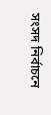সংসদ নির্বাচনে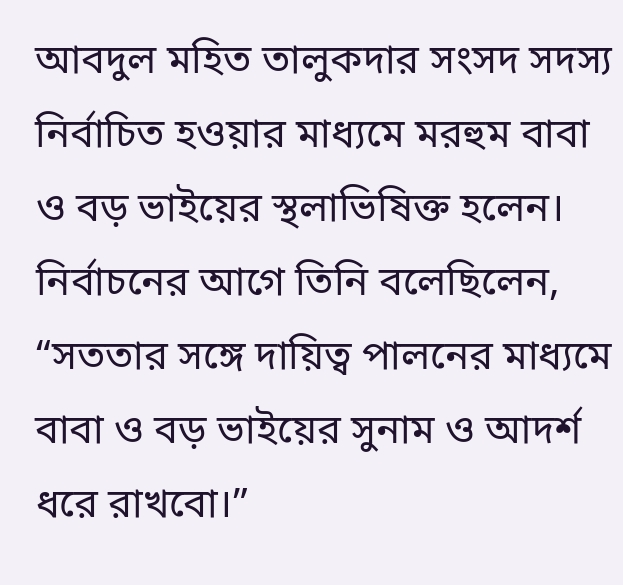আবদুল মহিত তালুকদার সংসদ সদস্য নির্বাচিত হওয়ার মাধ্যমে মরহুম বাবা ও বড় ভাইয়ের স্থলাভিষিক্ত হলেন। নির্বাচনের আগে তিনি বলেছিলেন, “সততার সঙ্গে দায়িত্ব পালনের মাধ্যমে বাবা ও বড় ভাইয়ের সুনাম ও আদর্শ ধরে রাখবো।”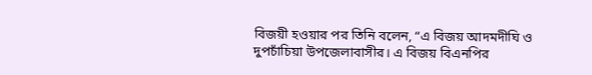বিজয়ী হওয়ার পর তিনি বলেন, “এ বিজয় আদমদীঘি ও দুপচাঁচিয়া উপজেলাবাসীর। এ বিজয় বিএনপির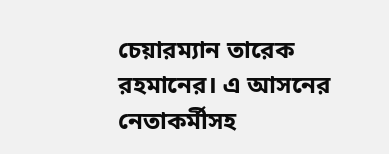চেয়ারম্যান তারেক রহমানের। এ আসনের নেতাকর্মীসহ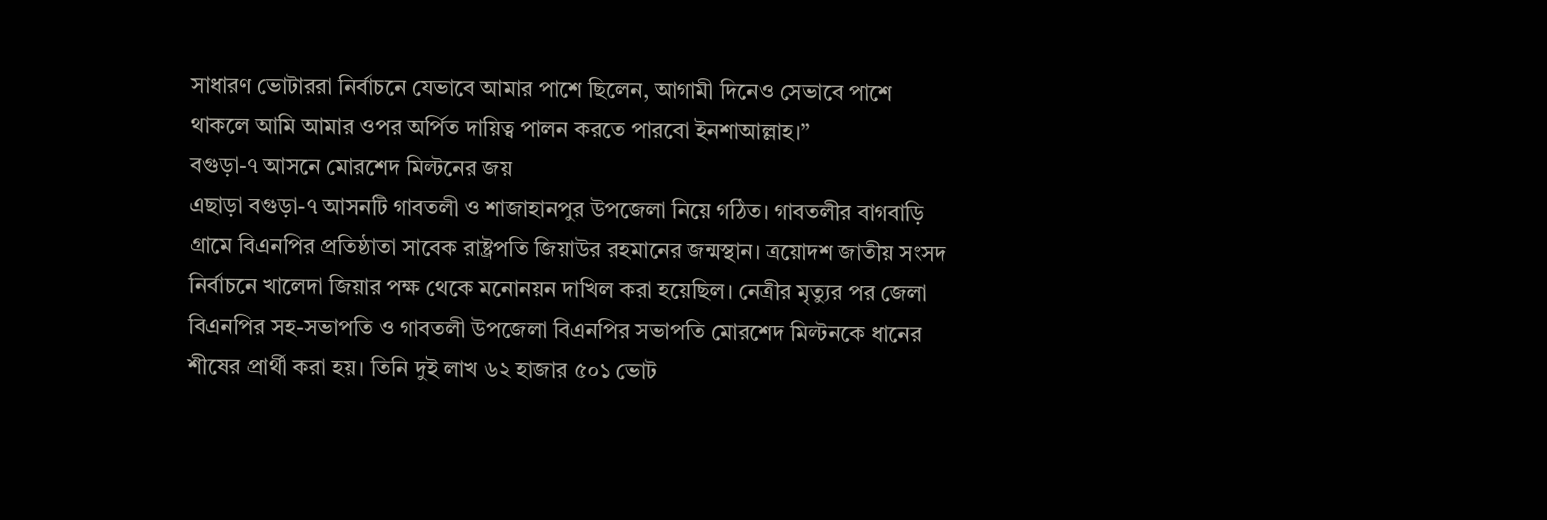সাধারণ ভোটাররা নির্বাচনে যেভাবে আমার পাশে ছিলেন, আগামী দিনেও সেভাবে পাশে থাকলে আমি আমার ওপর অর্পিত দায়িত্ব পালন করতে পারবো ইনশাআল্লাহ।”
বগুড়া-৭ আসনে মোরশেদ মিল্টনের জয়
এছাড়া বগুড়া-৭ আসনটি গাবতলী ও শাজাহানপুর উপজেলা নিয়ে গঠিত। গাবতলীর বাগবাড়ি গ্রামে বিএনপির প্রতিষ্ঠাতা সাবেক রাষ্ট্রপতি জিয়াউর রহমানের জন্মস্থান। ত্রয়োদশ জাতীয় সংসদ নির্বাচনে খালেদা জিয়ার পক্ষ থেকে মনোনয়ন দাখিল করা হয়েছিল। নেত্রীর মৃত্যুর পর জেলা বিএনপির সহ-সভাপতি ও গাবতলী উপজেলা বিএনপির সভাপতি মোরশেদ মিল্টনকে ধানের শীষের প্রার্থী করা হয়। তিনি দুই লাখ ৬২ হাজার ৫০১ ভোট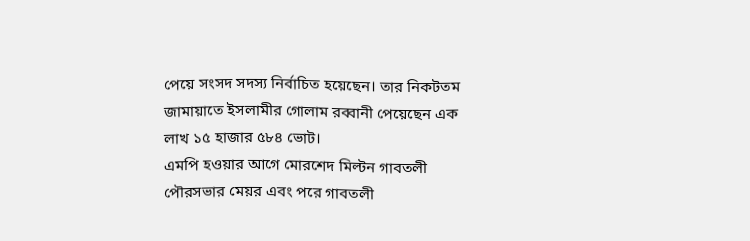পেয়ে সংসদ সদস্য নির্বাচিত হয়েছেন। তার নিকটতম জামায়াতে ইসলামীর গোলাম রব্বানী পেয়েছেন এক লাখ ১৫ হাজার ৫৮৪ ভোট।
এমপি হওয়ার আগে মোরশেদ মিল্টন গাবতলী পৌরসভার মেয়র এবং পরে গাবতলী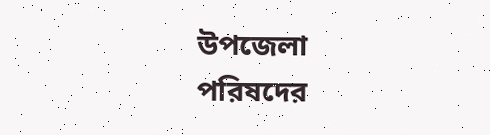উপজেলা পরিষদের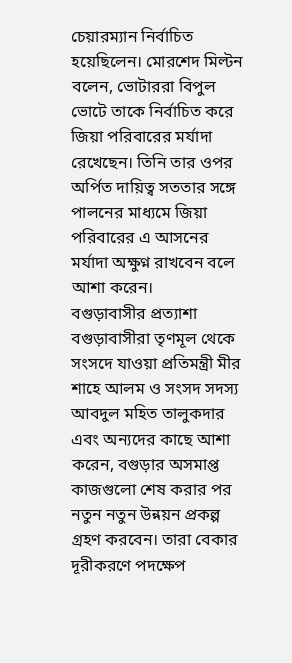চেয়ারম্যান নির্বাচিত হয়েছিলেন। মোরশেদ মিল্টন বলেন, ভোটাররা বিপুল ভোটে তাকে নির্বাচিত করে জিয়া পরিবারের মর্যাদা রেখেছেন। তিনি তার ওপর অর্পিত দায়িত্ব সততার সঙ্গে পালনের মাধ্যমে জিয়া পরিবারের এ আসনের মর্যাদা অক্ষুণ্ন রাখবেন বলে আশা করেন।
বগুড়াবাসীর প্রত্যাশা
বগুড়াবাসীরা তৃণমূল থেকে সংসদে যাওয়া প্রতিমন্ত্রী মীর শাহে আলম ও সংসদ সদস্য আবদুল মহিত তালুকদার এবং অন্যদের কাছে আশা করেন, বগুড়ার অসমাপ্ত কাজগুলো শেষ করার পর নতুন নতুন উন্নয়ন প্রকল্প গ্রহণ করবেন। তারা বেকার দূরীকরণে পদক্ষেপ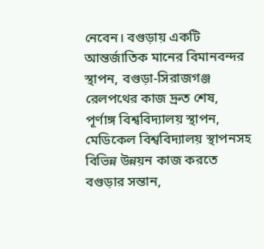নেবেন। বগুড়ায় একটি আন্তর্জাতিক মানের বিমানবন্দর স্থাপন, বগুড়া-সিরাজগঞ্জ রেলপথের কাজ দ্রুত শেষ, পূর্ণাঙ্গ বিশ্ববিদ্যালয় স্থাপন, মেডিকেল বিশ্ববিদ্যালয় স্থাপনসহ বিভিন্ন উন্নয়ন কাজ করতে বগুড়ার সন্তান,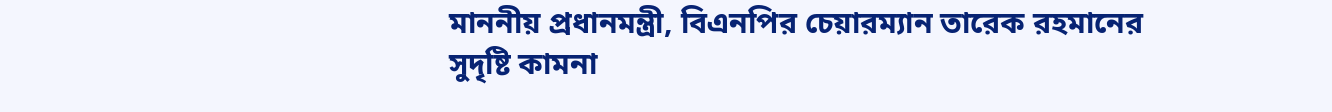মাননীয় প্রধানমন্ত্রী, বিএনপির চেয়ারম্যান তারেক রহমানের সুদৃষ্টি কামনা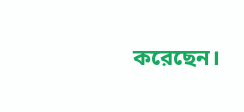করেছেন।